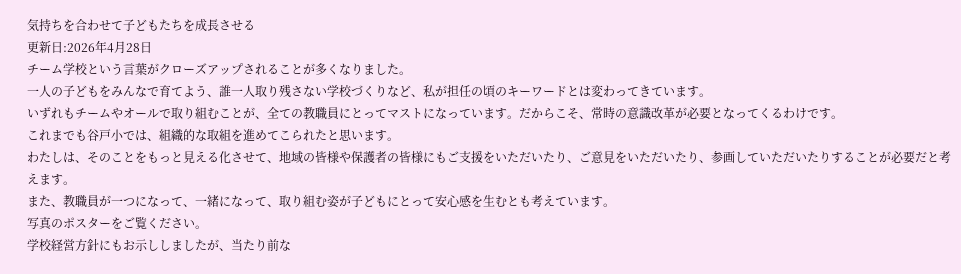気持ちを合わせて子どもたちを成長させる
更新日:2026年4月28日
チーム学校という言葉がクローズアップされることが多くなりました。
一人の子どもをみんなで育てよう、誰一人取り残さない学校づくりなど、私が担任の頃のキーワードとは変わってきています。
いずれもチームやオールで取り組むことが、全ての教職員にとってマストになっています。だからこそ、常時の意識改革が必要となってくるわけです。
これまでも谷戸小では、組織的な取組を進めてこられたと思います。
わたしは、そのことをもっと見える化させて、地域の皆様や保護者の皆様にもご支援をいただいたり、ご意見をいただいたり、参画していただいたりすることが必要だと考えます。
また、教職員が一つになって、一緒になって、取り組む姿が子どもにとって安心感を生むとも考えています。
写真のポスターをご覧ください。
学校経営方針にもお示ししましたが、当たり前な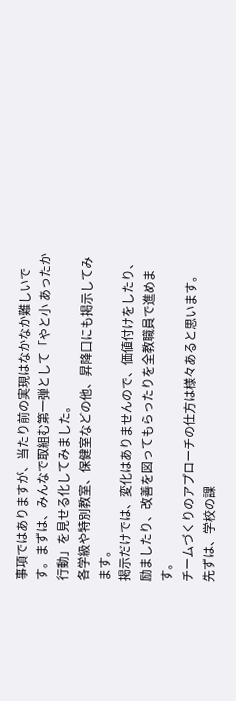事項ではありますが、当たり前の実現はなかなか難しいです。まずは、みんなで取組む第一弾として「やと小 あったか行動」を見せる化してみました。
各学級や特別教室、保健室などの他、昇降口にも掲示してみます。
掲示だけでは、変化はありませんので、価値付けをしたり、励ましたり、改善を図ってもらったりを全教職員で進めます。
チームづくりのアプローチの仕方は様々あると思います。
先ずは、学校の課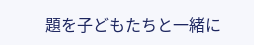題を子どもたちと一緒に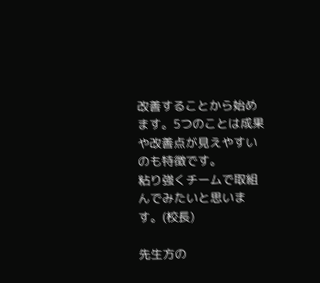改善することから始めます。5つのことは成果や改善点が見えやすいのも特徴です。
粘り強くチームで取組んでみたいと思います。(校長)

先生方の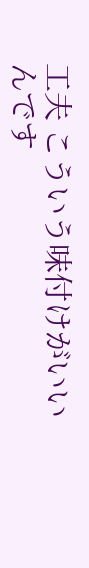工夫 こういう味付けがいいんです